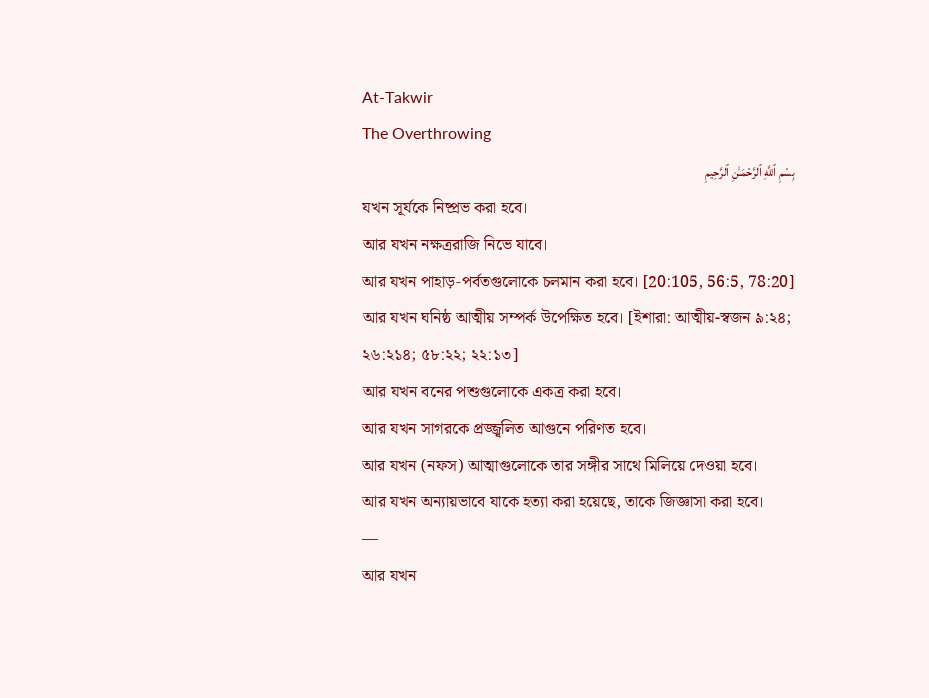At-Takwir
The Overthrowing
بِسْمِ ٱللَّهِ ٱلرَّحْمَـٰنِ ٱلرَّحِيمِ
যখন সূর্যকে নিষ্প্রভ করা হবে।
আর যখন নক্ষত্ররাজি নিভে যাবে।
আর যখন পাহাড়‑পর্বতগুলোকে চলমান করা হবে। [20:105, 56:5, 78:20]
আর যখন ঘনিষ্ঠ আত্মীয় সম্পর্ক উপেক্ষিত হবে। [ইশারা: আত্মীয়-স্বজন ৯:২৪; ২৬:২১৪; ৫৮:২২; ২২:১৩]
আর যখন বনের পশুগুলোকে একত্র করা হবে।
আর যখন সাগরকে প্রজ্জ্বলিত আগুনে পরিণত হবে।
আর যখন (নফস) আত্মাগুলোকে তার সঙ্গীর সাথে মিলিয়ে দেওয়া হবে।
আর যখন অন্যায়ভাবে যাকে হত্যা করা হয়েছে, তাকে জিজ্ঞাসা করা হবে।
—
আর যখন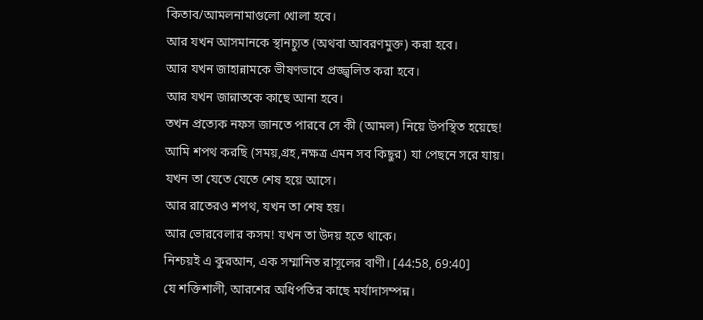কিতাব/আমলনামাগুলো খোলা হবে।
আর যখন আসমানকে স্থানচ্যুত (অথবা আবরণমুক্ত) করা হবে।
আর যখন জাহান্নামকে ভীষণভাবে প্ৰজ্জ্বলিত করা হবে।
আর যখন জান্নাতকে কাছে আনা হবে।
তখন প্রত্যেক নফস জানতে পারবে সে কী (আমল) নিয়ে উপস্থিত হয়েছে!
আমি শপথ করছি (সময়,গ্রহ,নক্ষত্র এমন সব কিছুর) যা পেছনে সরে যায়।
যখন তা যেতে যেতে শেষ হয়ে আসে।
আর রাতেরও শপথ, যখন তা শেষ হয়।
আর ভোরবেলার কসম! যখন তা উদয় হতে থাকে।
নিশ্চয়ই এ কুরআন, এক সম্মানিত রাসূলের বাণী। [44:58, 69:40]
যে শক্তিশালী, আরশের অধিপতির কাছে মর্যাদাসম্পন্ন।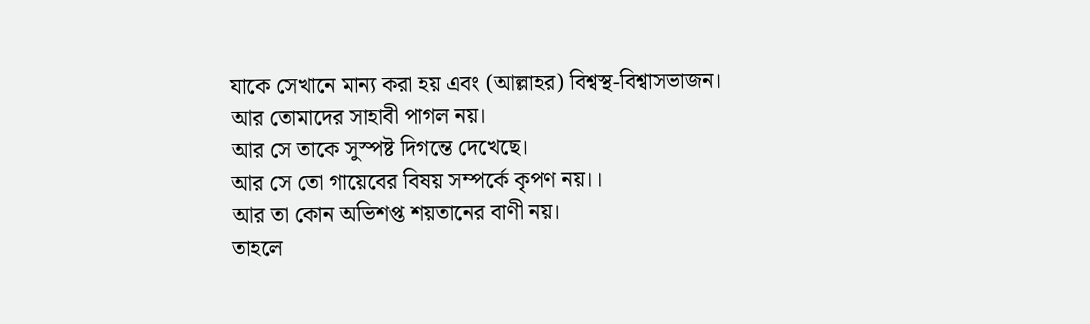যাকে সেখানে মান্য করা হয় এবং (আল্লাহর) বিশ্বস্থ-বিশ্বাসভাজন।
আর তোমাদের সাহাবী পাগল নয়।
আর সে তাকে সুস্পষ্ট দিগন্তে দেখেছে।
আর সে তো গায়েবের বিষয় সম্পর্কে কৃপণ নয়।।
আর তা কোন অভিশপ্ত শয়তানের বাণী নয়।
তাহলে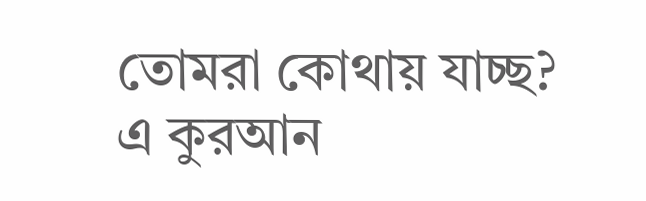তোমরা কোথায় যাচ্ছ?
এ কুরআন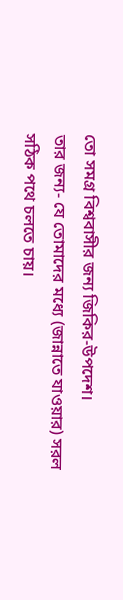তো সমগ্র বিশ্ববাসীর জন্য জিকির-উপদেশ।
তার জন্য- যে তোমাদের মধ্যে (জান্নাতে যাওয়ার) সরল সঠিক পথে চলতে চায়।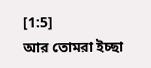[1:5]
আর তোমরা ইচ্ছা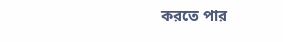করতে পার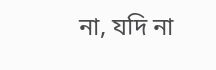না, যদি না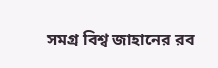সমগ্র বিশ্ব জাহানের রব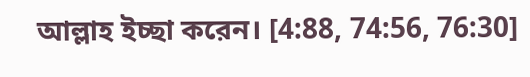আল্লাহ ইচ্ছা করেন। [4:88, 74:56, 76:30]